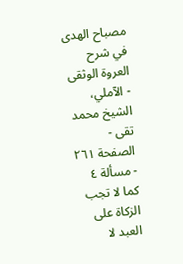مصباح الهدى في شرح العروة الوثقى - الآملي، الشيخ محمد تقى - الصفحة ٢٦١ - مسألة ٤ كما لا تجب الزكاة على العبد لا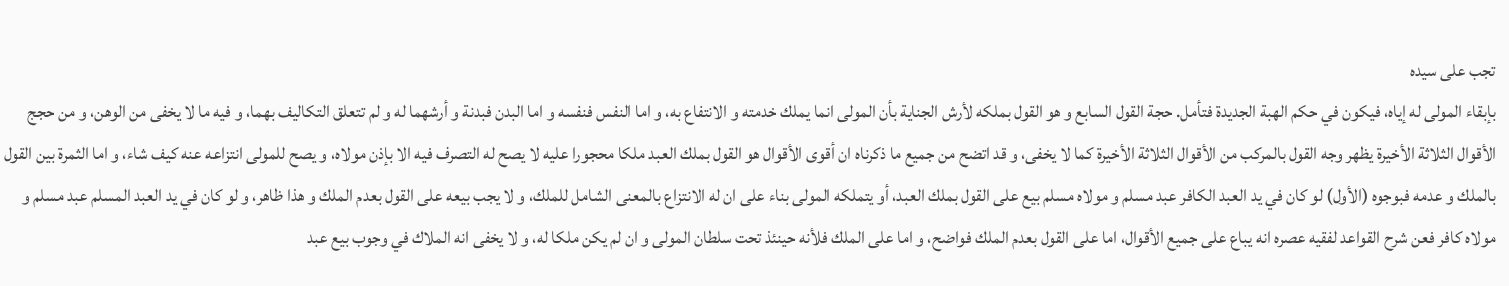تجب على سيده
بإبقاء المولى له إياه، فيكون في حكم الهبة الجديدة فتأمل. حجة القول السابع و هو القول بملكه لأرش الجناية بأن المولى انما يملك خدمته و الانتفاع به، و اما النفس فنفسه و اما البدن فبدنة و أرشهما له و لم تتعلق التكاليف بهما، و فيه ما لا يخفى من الوهن، و من حجج الأقوال الثلاثة الأخيرة يظهر وجه القول بالمركب من الأقوال الثلاثة الأخيرة كما لا يخفى، و قد اتضح من جميع ما ذكرناه ان أقوى الأقوال هو القول بملك العبد ملكا محجورا عليه لا يصح له التصرف فيه الا بإذن مولاه، و يصح للمولى انتزاعه عنه كيف شاء، و اما الثمرة بين القول بالملك و عدمه فبوجوه (الأول) لو كان في يد العبد الكافر عبد مسلم و مولاه مسلم بيع على القول بملك العبد، أو يتملكه المولى بناء على ان له الانتزاع بالمعنى الشامل للملك، و لا يجب بيعه على القول بعدم الملك و هذا ظاهر، و لو كان في يد العبد المسلم عبد مسلم و مولاه كافر فعن شرح القواعد لفقيه عصره انه يباع على جميع الأقوال، اما على القول بعدم الملك فواضح، و اما على الملك فلأنه حينئذ تحت سلطان المولى و ان لم يكن ملكا له، و لا يخفى انه الملاك في وجوب بيع عبد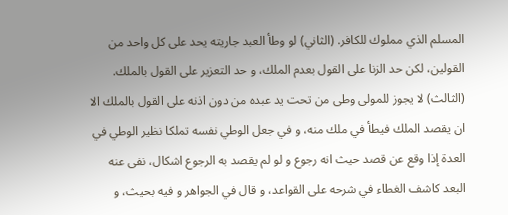المسلم الذي مملوك للكافر. (الثاني) لو وطأ العبد جاريته يحد على كل واحد من القولين، لكن حد الزنا على القول بعدم الملك، و حد التعزير على القول بالملك. (الثالث) لا يجوز للمولى وطى من تحت يد عبده من دون اذنه على القول بالملك الا ان يقصد الملك فيطأ في ملك منه، و في جعل الوطي نفسه تملكا نظير الوطي في العدة إذا وقع عن قصد حيث انه رجوع و لو لم يقصد به الرجوع اشكال، نفى عنه البعد كاشف الغطاء في شرحه على القواعد، و قال في الجواهر و فيه بحيث، و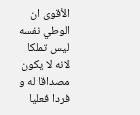الأقوى ان الوطي نفسه ليس تملكا لانه لا يكون مصداقا له و فردا فعليا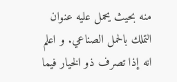منه بحيث يحمل عليه عنوان التملك بالحمل الصناعي. و اعلم انه إذا تصرف ذو الخيار فيما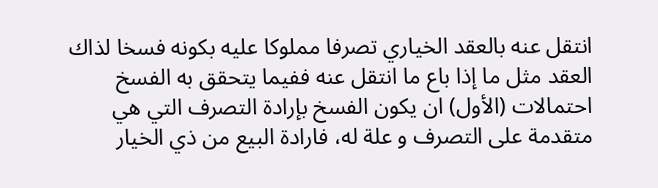انتقل عنه بالعقد الخياري تصرفا مملوكا عليه بكونه فسخا لذاك العقد مثل ما إذا باع ما انتقل عنه ففيما يتحقق به الفسخ احتمالات (الأول) ان يكون الفسخ بإرادة التصرف التي هي متقدمة على التصرف و علة له، فارادة البيع من ذي الخيار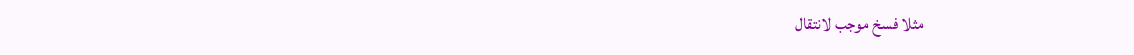مثلا فسخ موجب لانتقال